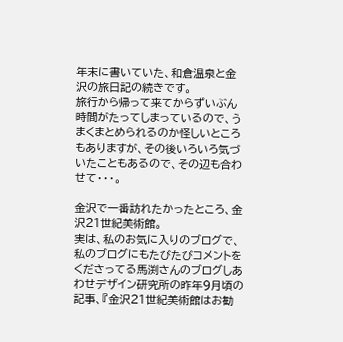年末に書いていた、和倉温泉と金沢の旅日記の続きです。
旅行から帰って来てからずいぶん時間がたってしまっているので、うまくまとめられるのか怪しいところもありますが、その後いろいろ気づいたこともあるので、その辺も合わせて・・・。

金沢で一番訪れたかったところ、金沢21世紀美術館。
実は、私のお気に入りのブログで、私のブログにもたびたびコメントをくださってる馬渕さんのブログしあわせデザイン研究所の昨年9月頃の記事、『金沢21世紀美術館はお勧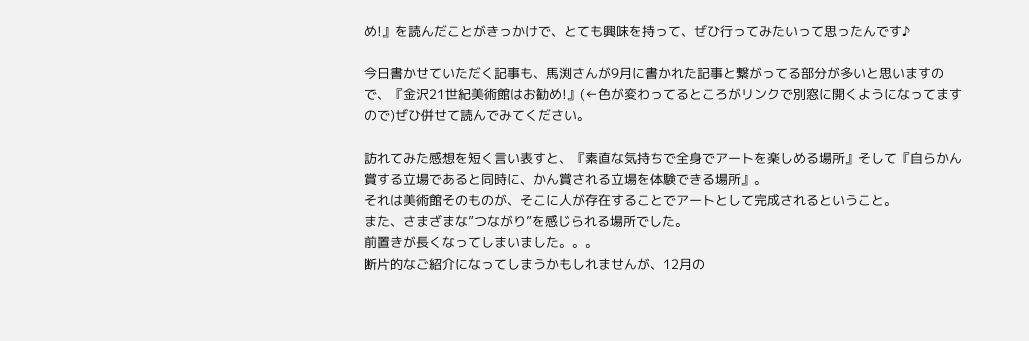め!』を読んだことがきっかけで、とても興味を持って、ぜひ行ってみたいって思ったんです♪

今日書かせていただく記事も、馬渕さんが9月に書かれた記事と繋がってる部分が多いと思いますので、『金沢21世紀美術館はお勧め!』(←色が変わってるところがリンクで別窓に開くようになってますので)ぜひ併せて読んでみてください。

訪れてみた感想を短く言い表すと、『素直な気持ちで全身でアートを楽しめる場所』そして『自らかん賞する立場であると同時に、かん賞される立場を体験できる場所』。
それは美術館そのものが、そこに人が存在することでアートとして完成されるということ。
また、さまざまな”つながり”を感じられる場所でした。
前置きが長くなってしまいました。。。
断片的なご紹介になってしまうかもしれませんが、12月の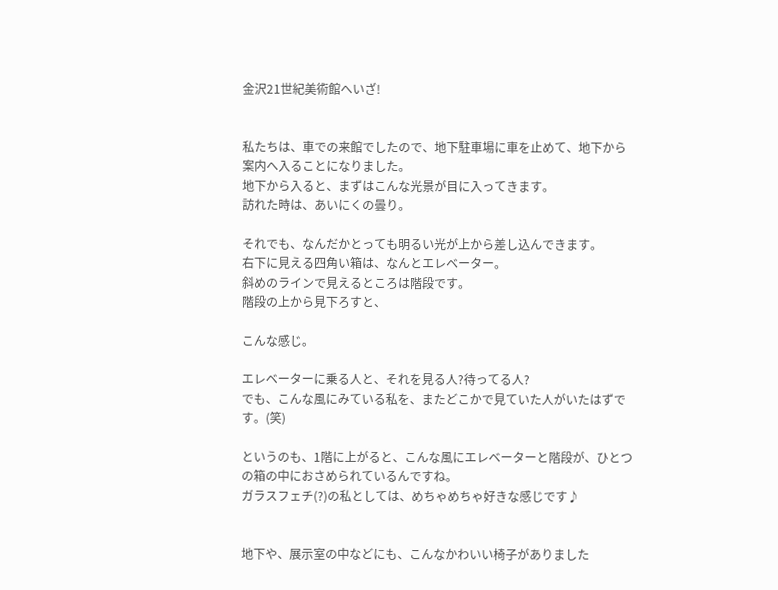金沢21世紀美術館へいざ!


私たちは、車での来館でしたので、地下駐車場に車を止めて、地下から案内へ入ることになりました。
地下から入ると、まずはこんな光景が目に入ってきます。
訪れた時は、あいにくの曇り。

それでも、なんだかとっても明るい光が上から差し込んできます。
右下に見える四角い箱は、なんとエレベーター。
斜めのラインで見えるところは階段です。
階段の上から見下ろすと、

こんな感じ。

エレベーターに乗る人と、それを見る人?待ってる人?
でも、こんな風にみている私を、またどこかで見ていた人がいたはずです。(笑)

というのも、1階に上がると、こんな風にエレベーターと階段が、ひとつの箱の中におさめられているんですね。
ガラスフェチ(?)の私としては、めちゃめちゃ好きな感じです♪


地下や、展示室の中などにも、こんなかわいい椅子がありました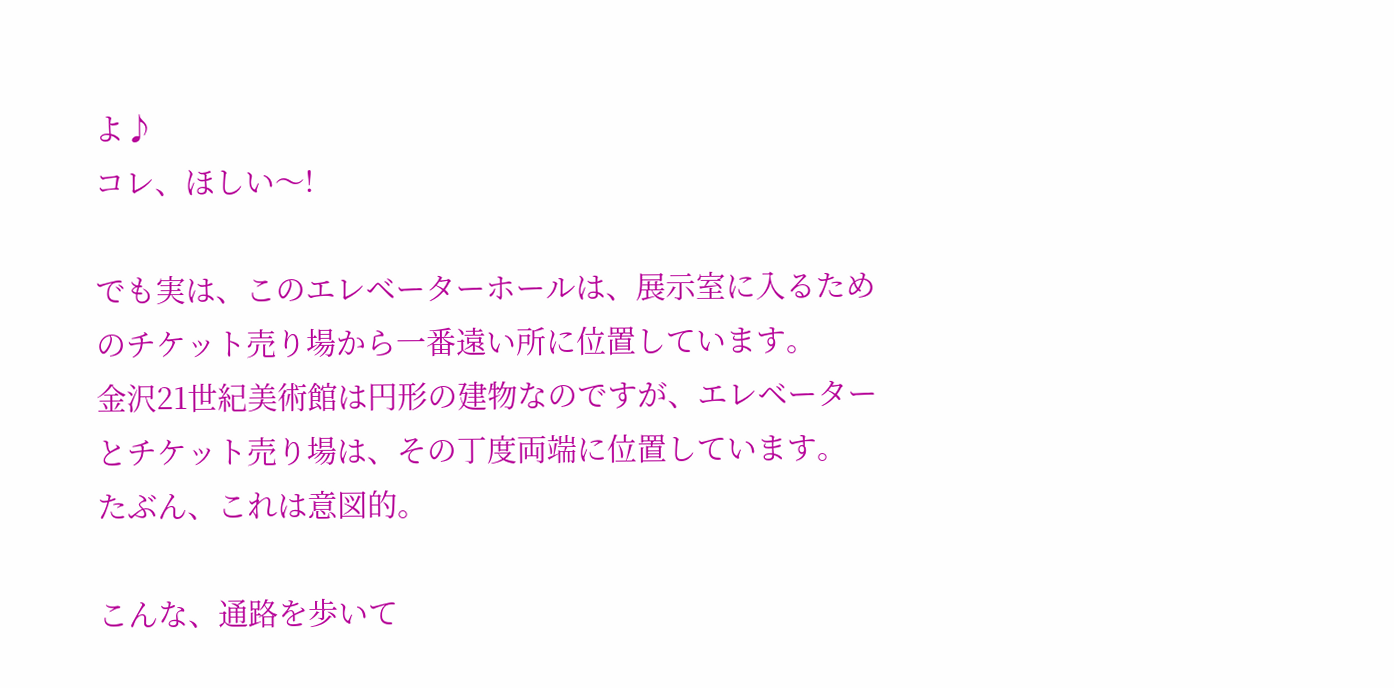よ♪
コレ、ほしい〜!

でも実は、このエレベーターホールは、展示室に入るためのチケット売り場から一番遠い所に位置しています。
金沢21世紀美術館は円形の建物なのですが、エレベーターとチケット売り場は、その丁度両端に位置しています。
たぶん、これは意図的。

こんな、通路を歩いて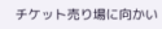チケット売り場に向かい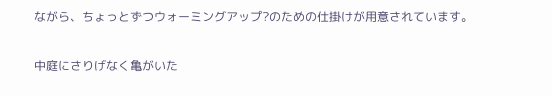ながら、ちょっとずつウォーミングアップ?のための仕掛けが用意されています。

中庭にさりげなく亀がいた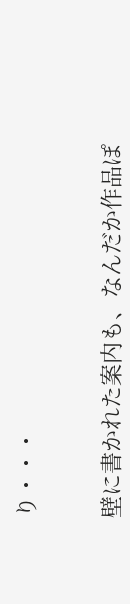り・・・


壁に書かれた案内も、なんだか作品ぽ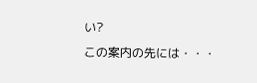い?
この案内の先には・・・